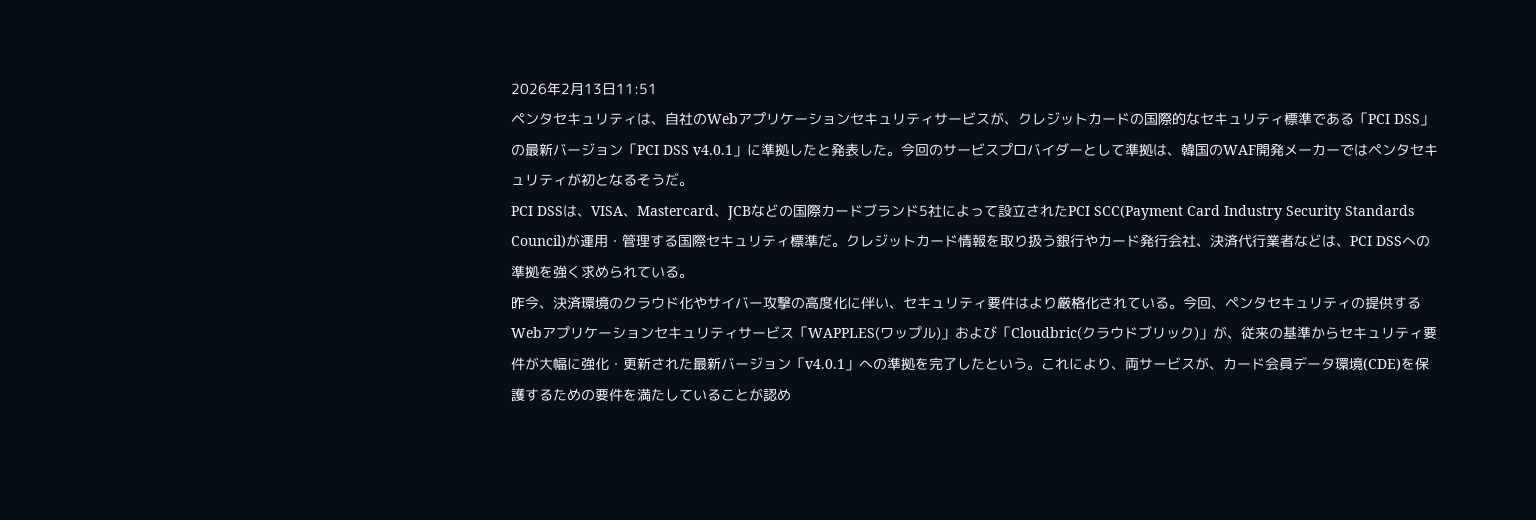2026年2月13日11:51
ペンタセキュリティは、自社のWebアプリケーションセキュリティサービスが、クレジットカードの国際的なセキュリティ標準である「PCI DSS」の最新バージョン「PCI DSS v4.0.1」に準拠したと発表した。今回のサービスプロバイダーとして準拠は、韓国のWAF開発メーカーではペンタセキュリティが初となるそうだ。
PCI DSSは、VISA、Mastercard、JCBなどの国際カードブランド5社によって設立されたPCI SCC(Payment Card Industry Security Standards Council)が運用・管理する国際セキュリティ標準だ。クレジットカード情報を取り扱う銀行やカード発行会社、決済代行業者などは、PCI DSSへの準拠を強く求められている。
昨今、決済環境のクラウド化やサイバー攻撃の高度化に伴い、セキュリティ要件はより厳格化されている。今回、ペンタセキュリティの提供するWebアプリケーションセキュリティサービス「WAPPLES(ワップル)」および「Cloudbric(クラウドブリック)」が、従来の基準からセキュリティ要件が大幅に強化・更新された最新バージョン「v4.0.1」への準拠を完了したという。これにより、両サービスが、カード会員データ環境(CDE)を保護するための要件を満たしていることが認め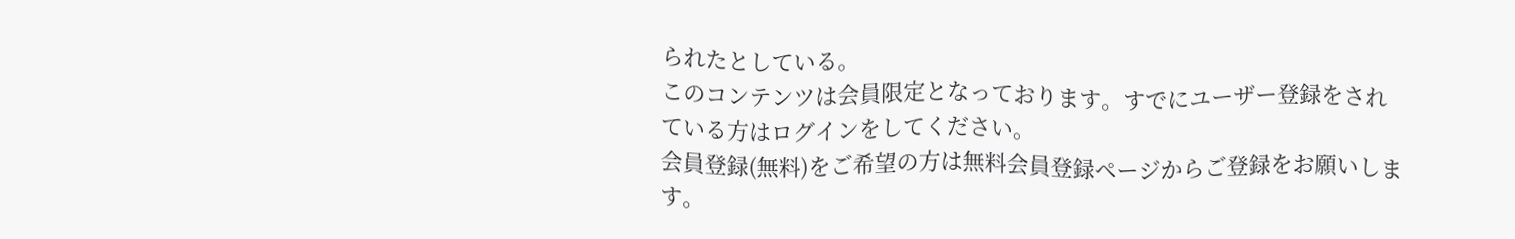られたとしている。
このコンテンツは会員限定となっております。すでにユーザー登録をされている方はログインをしてください。
会員登録(無料)をご希望の方は無料会員登録ページからご登録をお願いします。